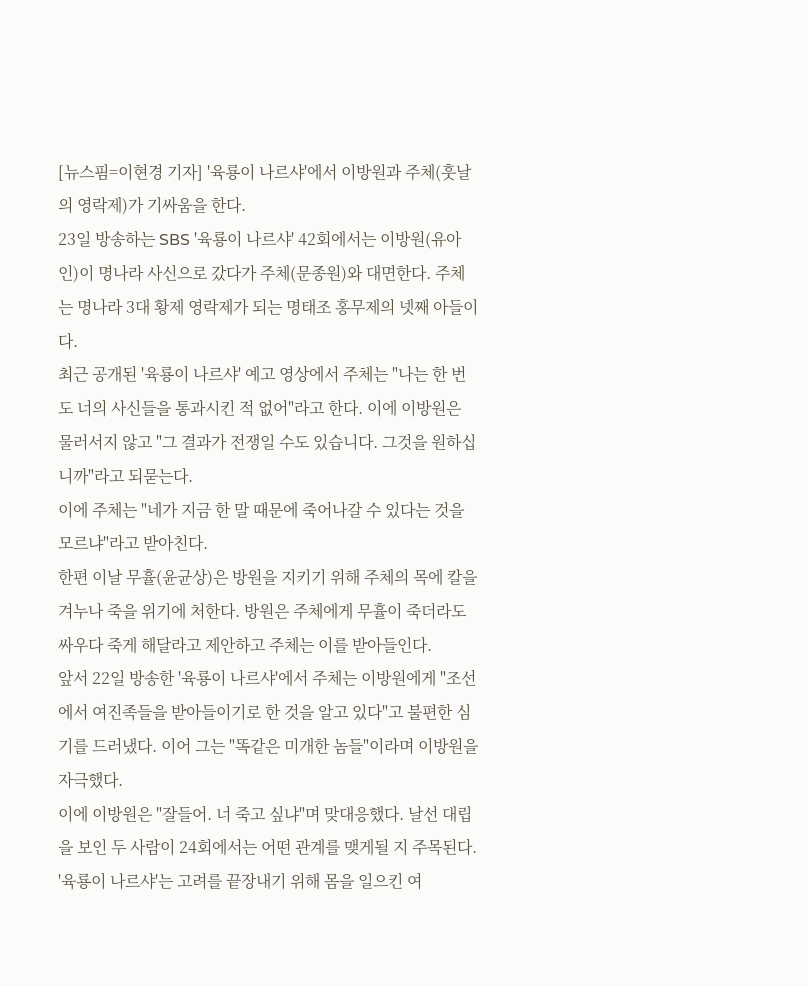[뉴스핌=이현경 기자] '육룡이 나르샤'에서 이방원과 주체(훗날의 영락제)가 기싸움을 한다.
23일 방송하는 SBS '육룡이 나르샤' 42회에서는 이방원(유아인)이 명나라 사신으로 갔다가 주체(문종원)와 대면한다. 주체는 명나라 3대 황제 영락제가 되는 명태조 홍무제의 넷째 아들이다.
최근 공개된 '육룡이 나르샤' 예고 영상에서 주체는 "나는 한 번도 너의 사신들을 통과시킨 적 없어"라고 한다. 이에 이방원은 물러서지 않고 "그 결과가 전쟁일 수도 있습니다. 그것을 원하십니까"라고 되묻는다.
이에 주체는 "네가 지금 한 말 때문에 죽어나갈 수 있다는 것을 모르냐"라고 받아친다.
한편 이날 무휼(윤균상)은 방원을 지키기 위해 주체의 목에 칼을 겨누나 죽을 위기에 처한다. 방원은 주체에게 무휼이 죽더라도 싸우다 죽게 해달라고 제안하고 주체는 이를 받아들인다.
앞서 22일 방송한 '육룡이 나르샤'에서 주체는 이방원에게 "조선에서 여진족들을 받아들이기로 한 것을 알고 있다"고 불편한 심기를 드러냈다. 이어 그는 "똑같은 미개한 놈들"이라며 이방원을 자극했다.
이에 이방원은 "잘들어. 너 죽고 싶냐"며 맞대응했다. 날선 대립을 보인 두 사람이 24회에서는 어떤 관계를 맺게될 지 주목된다.
'육룡이 나르샤'는 고려를 끝장내기 위해 몸을 일으킨 여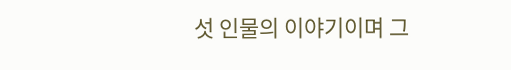섯 인물의 이야기이며 그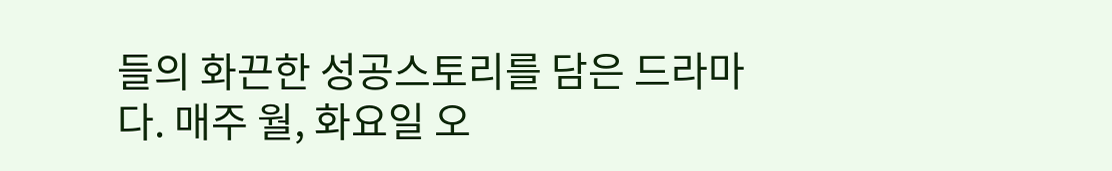들의 화끈한 성공스토리를 담은 드라마다. 매주 월, 화요일 오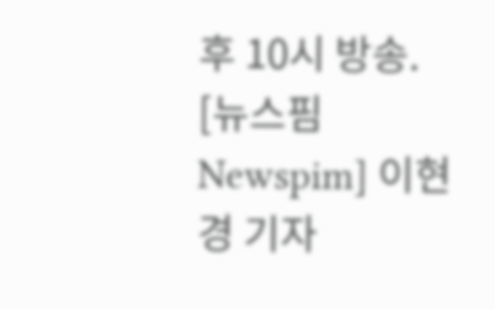후 10시 방송.
[뉴스핌 Newspim] 이현경 기자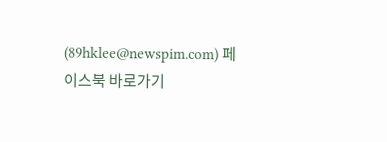(89hklee@newspim.com) 페이스북 바로가기